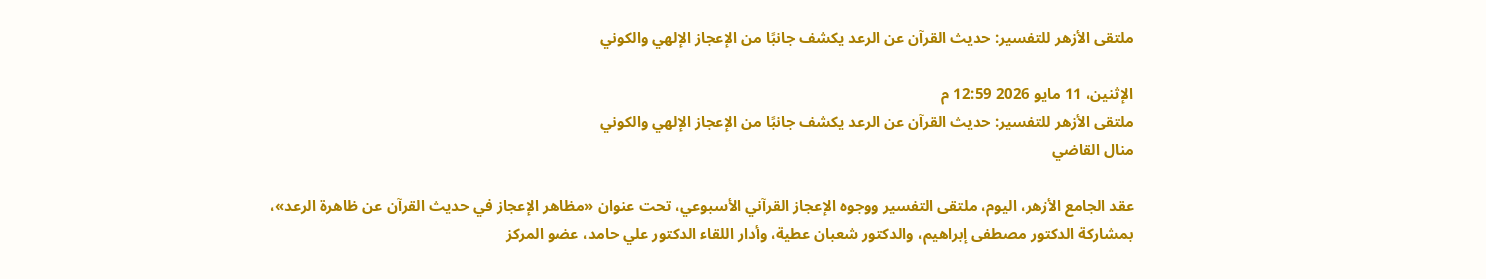ملتقى الأزهر للتفسير: حديث القرآن عن الرعد يكشف جانبًا من الإعجاز الإلهي والكوني

الإثنين، 11 مايو 2026 12:59 م
ملتقى الأزهر للتفسير: حديث القرآن عن الرعد يكشف جانبًا من الإعجاز الإلهي والكوني
منال القاضي

عقد الجامع الأزهر، اليوم، ملتقى التفسير ووجوه الإعجاز القرآني الأسبوعي، تحت عنوان «مظاهر الإعجاز في حديث القرآن عن ظاهرة الرعد»، بمشاركة الدكتور مصطفى إبراهيم، والدكتور شعبان عطية، وأدار اللقاء الدكتور علي حامد، عضو المركز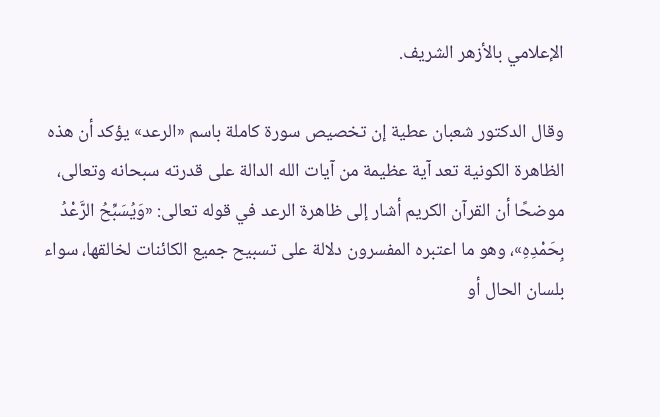الإعلامي بالأزهر الشريف.

وقال الدكتور شعبان عطية إن تخصيص سورة كاملة باسم «الرعد» يؤكد أن هذه الظاهرة الكونية تعد آية عظيمة من آيات الله الدالة على قدرته سبحانه وتعالى، موضحًا أن القرآن الكريم أشار إلى ظاهرة الرعد في قوله تعالى: «وَيُسَبِّحُ الرَّعْدُ بِحَمْدِهِ»، وهو ما اعتبره المفسرون دلالة على تسبيح جميع الكائنات لخالقها، سواء بلسان الحال أو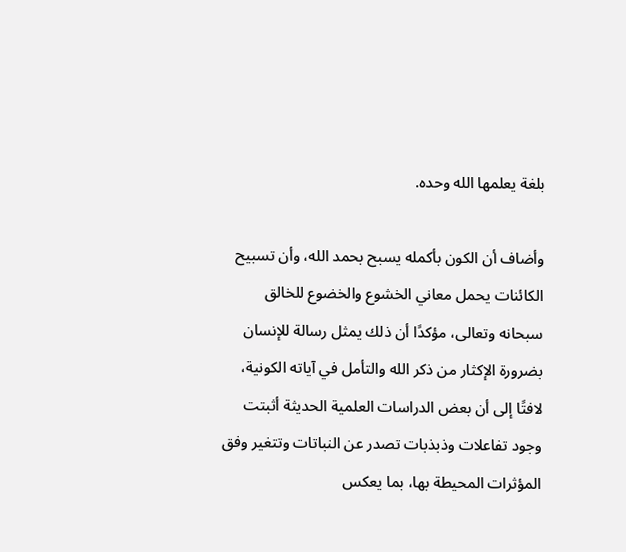بلغة يعلمها الله وحده.

وأضاف أن الكون بأكمله يسبح بحمد الله، وأن تسبيح الكائنات يحمل معاني الخشوع والخضوع للخالق سبحانه وتعالى، مؤكدًا أن ذلك يمثل رسالة للإنسان بضرورة الإكثار من ذكر الله والتأمل في آياته الكونية، لافتًا إلى أن بعض الدراسات العلمية الحديثة أثبتت وجود تفاعلات وذبذبات تصدر عن النباتات وتتغير وفق المؤثرات المحيطة بها، بما يعكس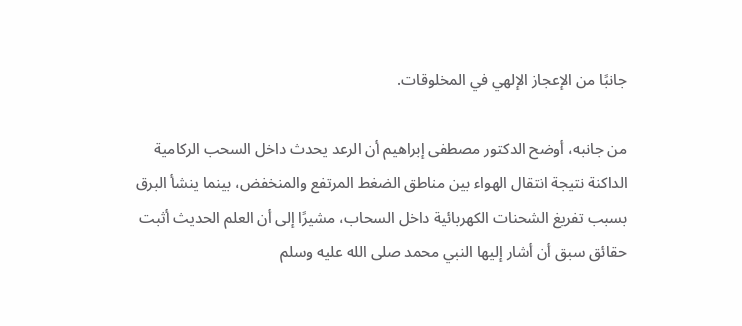جانبًا من الإعجاز الإلهي في المخلوقات.

من جانبه، أوضح الدكتور مصطفى إبراهيم أن الرعد يحدث داخل السحب الركامية الداكنة نتيجة انتقال الهواء بين مناطق الضغط المرتفع والمنخفض، بينما ينشأ البرق بسبب تفريغ الشحنات الكهربائية داخل السحاب، مشيرًا إلى أن العلم الحديث أثبت حقائق سبق أن أشار إليها النبي محمد صلى الله عليه وسلم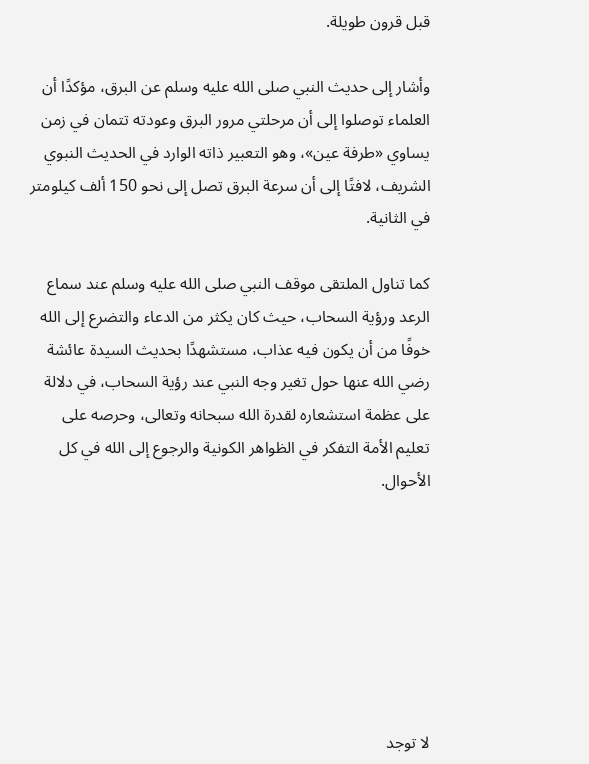قبل قرون طويلة.

وأشار إلى حديث النبي صلى الله عليه وسلم عن البرق، مؤكدًا أن العلماء توصلوا إلى أن مرحلتي مرور البرق وعودته تتمان في زمن يساوي «طرفة عين»، وهو التعبير ذاته الوارد في الحديث النبوي الشريف، لافتًا إلى أن سرعة البرق تصل إلى نحو 150 ألف كيلومتر في الثانية.

كما تناول الملتقى موقف النبي صلى الله عليه وسلم عند سماع الرعد ورؤية السحاب، حيث كان يكثر من الدعاء والتضرع إلى الله خوفًا من أن يكون فيه عذاب، مستشهدًا بحديث السيدة عائشة رضي الله عنها حول تغير وجه النبي عند رؤية السحاب، في دلالة على عظمة استشعاره لقدرة الله سبحانه وتعالى، وحرصه على تعليم الأمة التفكر في الظواهر الكونية والرجوع إلى الله في كل الأحوال.







لا توجد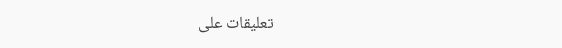تعليقات على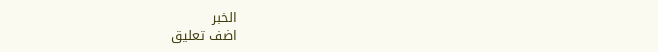الخبر
اضف تعليق